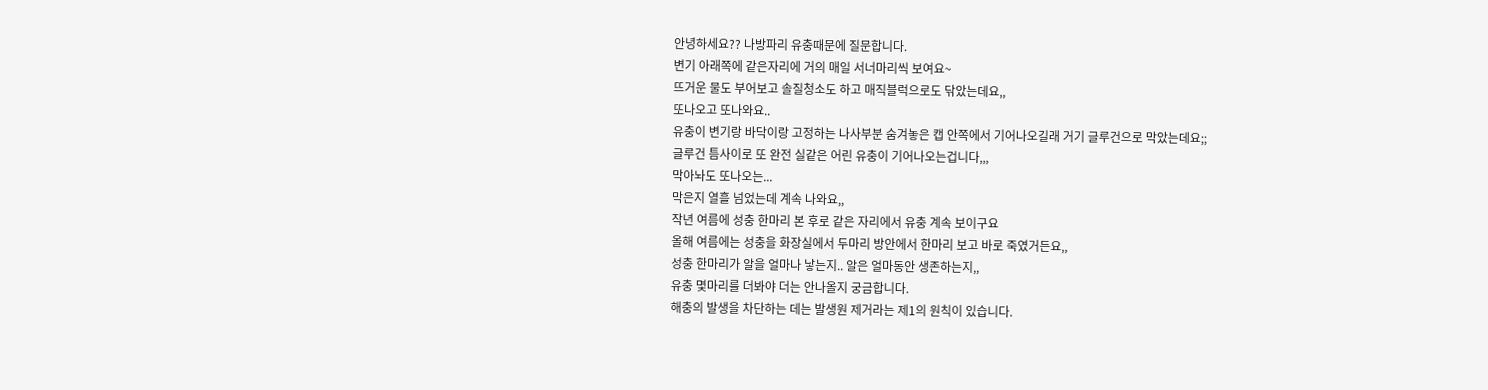안녕하세요?? 나방파리 유충때문에 질문합니다.
변기 아래쪽에 같은자리에 거의 매일 서너마리씩 보여요~
뜨거운 물도 부어보고 솔질청소도 하고 매직블럭으로도 닦았는데요,,
또나오고 또나와요..
유충이 변기랑 바닥이랑 고정하는 나사부분 숨겨놓은 캡 안쪽에서 기어나오길래 거기 글루건으로 막았는데요;;
글루건 틈사이로 또 완전 실같은 어린 유충이 기어나오는겁니다,,,
막아놔도 또나오는...
막은지 열흘 넘었는데 계속 나와요,,
작년 여름에 성충 한마리 본 후로 같은 자리에서 유충 계속 보이구요
올해 여름에는 성충을 화장실에서 두마리 방안에서 한마리 보고 바로 죽였거든요,,
성충 한마리가 알을 얼마나 낳는지.. 알은 얼마동안 생존하는지,,
유충 몇마리를 더봐야 더는 안나올지 궁금합니다.
해충의 발생을 차단하는 데는 발생원 제거라는 제1의 원칙이 있습니다.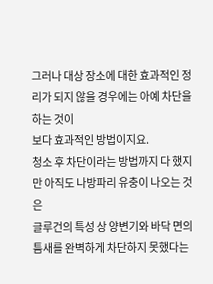그러나 대상 장소에 대한 효과적인 정리가 되지 않을 경우에는 아예 차단을 하는 것이
보다 효과적인 방법이지요.
청소 후 차단이라는 방법까지 다 했지만 아직도 나방파리 유충이 나오는 것은
글루건의 특성 상 양변기와 바닥 면의 틈새를 완벽하게 차단하지 못했다는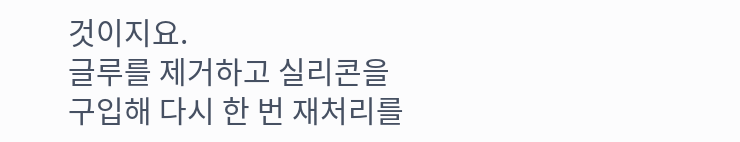것이지요.
글루를 제거하고 실리콘을 구입해 다시 한 번 재처리를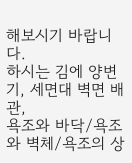해보시기 바랍니다.
하시는 김에 양변기, 세면대 벽면 배관,
욕조와 바닥/욕조와 벽체/욕조의 상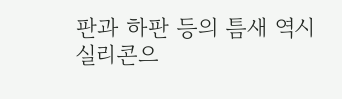판과 하판 등의 틈새 역시
실리콘으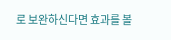로 보완하신다면 효과를 볼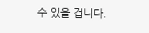수 있을 겁니다.